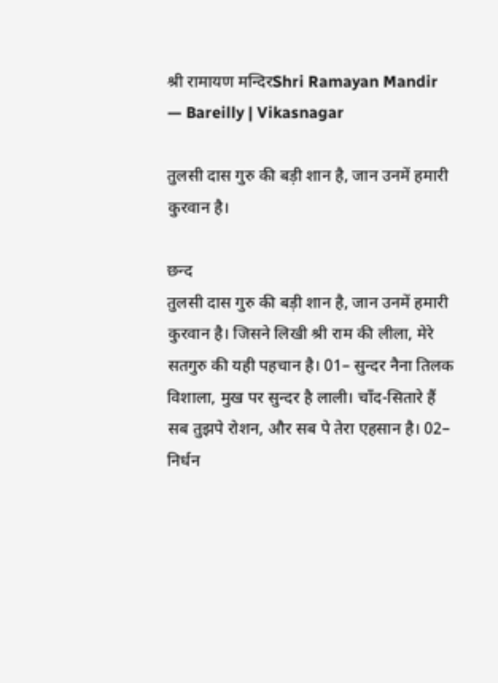श्री रामायण मन्दिरShri Ramayan Mandir — Bareilly | Vikasnagar

तुलसी दास गुरु की बड़ी शान है, जान उनमें हमारी कुरवान है।

छन्द
तुलसी दास गुरु की बड़ी शान है, जान उनमें हमारी कुरवान है। जिसने लिखी श्री राम की लीला, मेरे सतगुरु की यही पहचान है। 01– सुन्दर नैना तिलक विशाला, मुख पर सुन्दर है लाली। चाँद-सितारे हैं सब तुझपे रोशन, और सब पे तेरा एहसान है। 02– निर्धन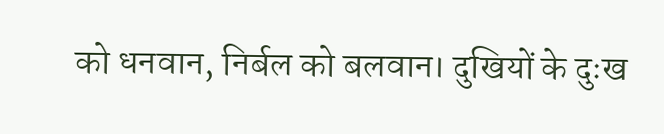को धनवान, निर्बल को बलवान। दुखियों के दुःख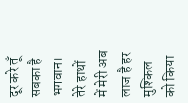दूर करे तूँ सबका है भगवान। तेरे हाथों में मेरी अब लाज है हर मुश्किल को किया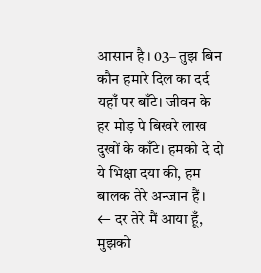आसान है। 03– तुझ बिन कौन हमारे दिल का दर्द यहाँ पर बाँटे। जीवन के हर मोड़ पे बिखरे लाख दुखों के काँटे। हमको दे दो ये भिक्षा दया की, हम बालक तेरे अन्जान हैं।
← दर तेरे मैं आया हूँ, मुझको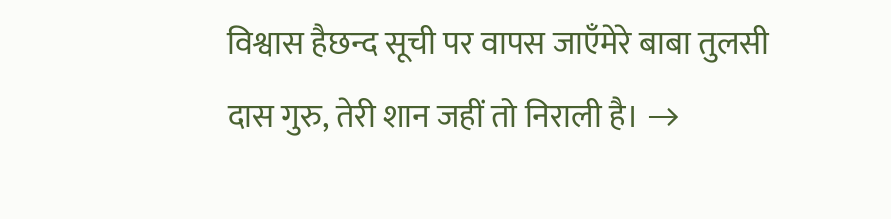विश्वास हैछन्द सूची पर वापस जाएँमेरे बाबा तुलसी दास गुरु, तेरी शान जहीं तो निराली है। →